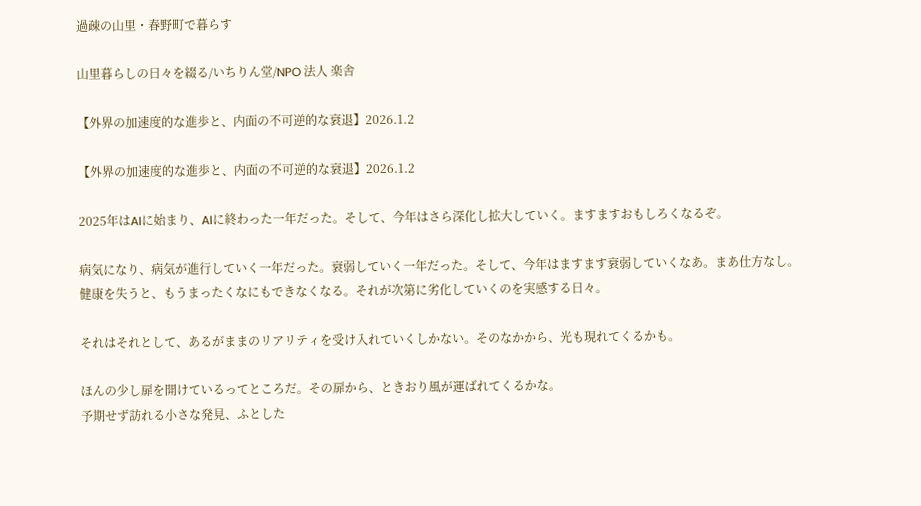過疎の山里・春野町で暮らす

山里暮らしの日々を綴る/いちりん堂/NPO 法人 楽舎

【外界の加速度的な進歩と、内面の不可逆的な衰退】2026.1.2

【外界の加速度的な進歩と、内面の不可逆的な衰退】2026.1.2

2025年はAIに始まり、AIに終わった一年だった。そして、今年はさら深化し拡大していく。ますますおもしろくなるぞ。

病気になり、病気が進行していく一年だった。衰弱していく一年だった。そして、今年はますます衰弱していくなあ。まあ仕方なし。
健康を失うと、もうまったくなにもできなくなる。それが次第に劣化していくのを実感する日々。

それはそれとして、あるがままのリアリティを受け入れていくしかない。そのなかから、光も現れてくるかも。

ほんの少し扉を開けているってところだ。その扉から、ときおり風が運ばれてくるかな。
予期せず訪れる小さな発見、ふとした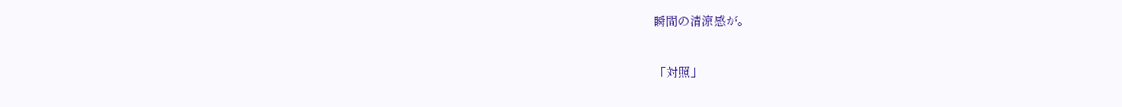瞬間の清涼感が。

「対照」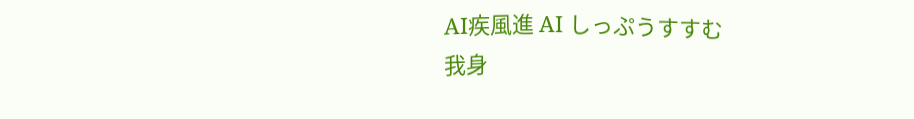AI疾風進 AI しっぷうすすむ
我身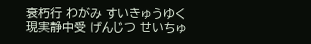衰朽行 わがみ すいきゅうゆく
現実静中受 げんじつ せいちゅ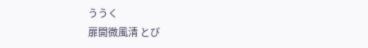ううく
扉開微風清 とび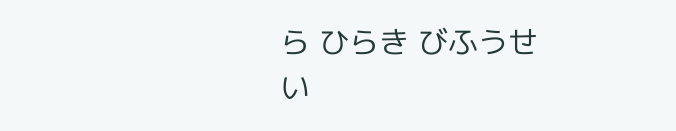ら ひらき びふうせい